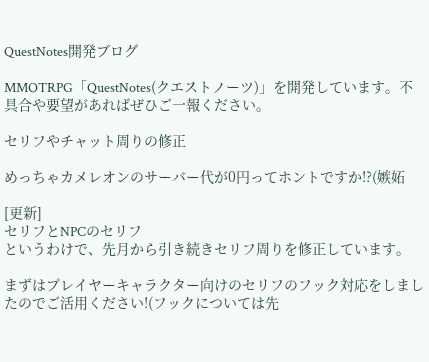QuestNotes開発ブログ

MMOTRPG「QuestNotes(クエストノーツ)」を開発しています。不具合や要望があればぜひご一報ください。

セリフやチャット周りの修正

めっちゃカメレオンのサーバー代が0円ってホントですか!?(嫉妬

[更新]
セリフとNPCのセリフ
というわけで、先月から引き続きセリフ周りを修正しています。

まずはプレイヤーキャラクター向けのセリフのフック対応をしましたのでご活用ください!(フックについては先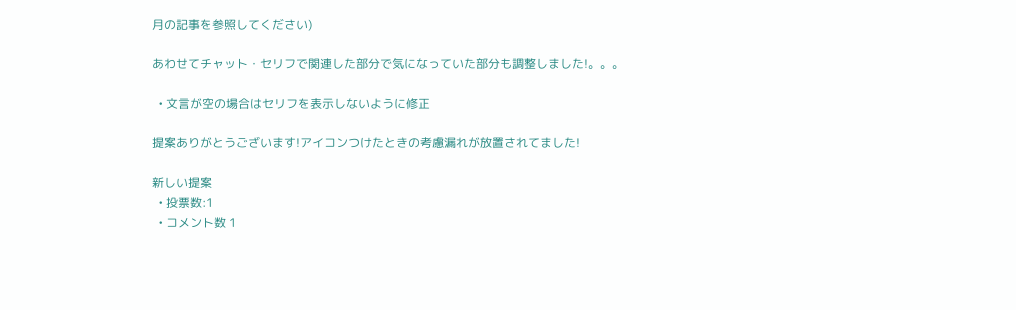月の記事を参照してください)

あわせてチャット・セリフで関連した部分で気になっていた部分も調整しました!。。。

  • 文言が空の場合はセリフを表示しないように修正

提案ありがとうございます!アイコンつけたときの考慮漏れが放置されてました!

新しい提案
  • 投票数:1
  • コメント数 1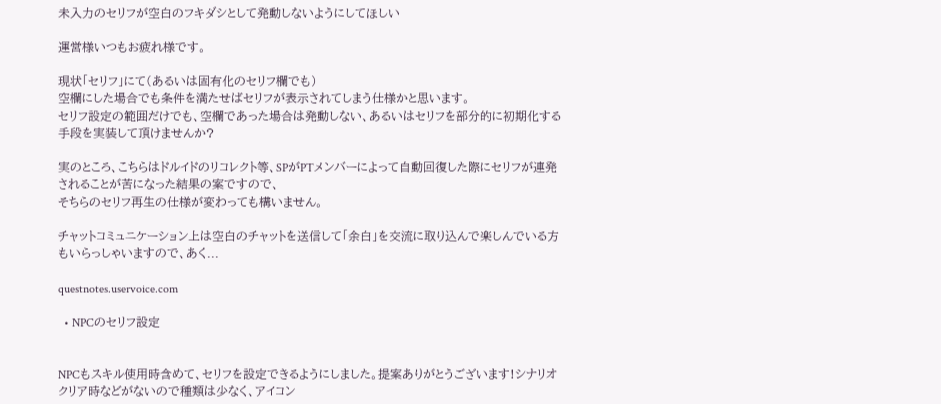未入力のセリフが空白のフキダシとして発動しないようにしてほしい

運営様いつもお疲れ様です。

現状「セリフ」にて(あるいは固有化のセリフ欄でも)
空欄にした場合でも条件を満たせばセリフが表示されてしまう仕様かと思います。
セリフ設定の範囲だけでも、空欄であった場合は発動しない、あるいはセリフを部分的に初期化する手段を実装して頂けませんか?

実のところ、こちらはドルイドのリコレクト等、SPがPTメンバーによって自動回復した際にセリフが連発されることが苦になった結果の案ですので、
そちらのセリフ再生の仕様が変わっても構いません。

チャットコミュニケーション上は空白のチャットを送信して「余白」を交流に取り込んで楽しんでいる方もいらっしゃいますので、あく...

questnotes.uservoice.com

  • NPCのセリフ設定


NPCもスキル使用時含めて、セリフを設定できるようにしました。提案ありがとうございます!シナリオクリア時などがないので種類は少なく、アイコン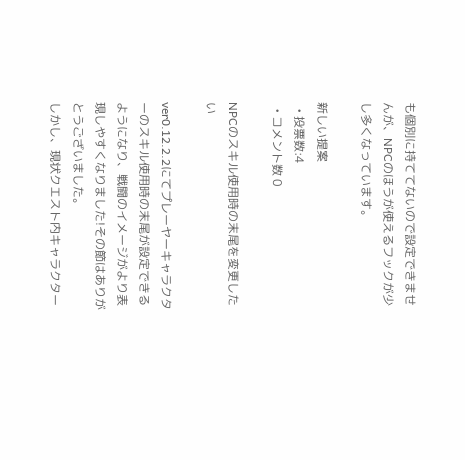も個別に持ててないので設定できませんが、NPCのほうが使えるフックが少し多くなっています。

新しい提案
  • 投票数:4
  • コメント数 0

NPCのスキル使用時の末尾を変更したい

ver0.12.2.2にてプレーヤーキャラクターのスキル使用時の末尾が設定できるようになり、戦闘のイメージがより表現しやすくなりました!その節はありがとうございました。
しかし、現状クエスト内キャラクター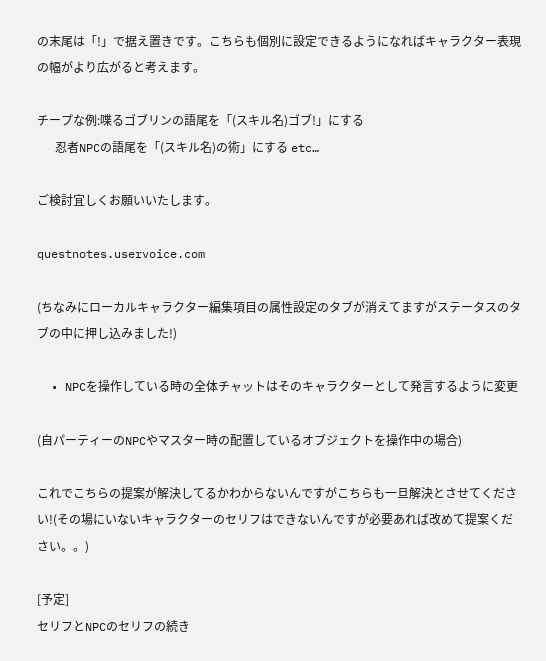の末尾は「!」で据え置きです。こちらも個別に設定できるようになればキャラクター表現の幅がより広がると考えます。

チープな例:喋るゴブリンの語尾を「(スキル名)ゴブ!」にする
      忍者NPCの語尾を「(スキル名)の術」にする etc…

ご検討宜しくお願いいたします。

questnotes.uservoice.com

(ちなみにローカルキャラクター編集項目の属性設定のタブが消えてますがステータスのタブの中に押し込みました!)

  • NPCを操作している時の全体チャットはそのキャラクターとして発言するように変更

(自パーティーのNPCやマスター時の配置しているオブジェクトを操作中の場合)

これでこちらの提案が解決してるかわからないんですがこちらも一旦解決とさせてください!(その場にいないキャラクターのセリフはできないんですが必要あれば改めて提案ください。。)

[予定]
セリフとNPCのセリフの続き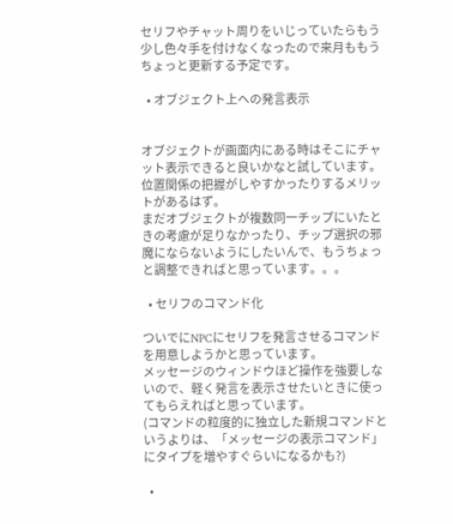セリフやチャット周りをいじっていたらもう少し色々手を付けなくなったので来月ももうちょっと更新する予定です。

  • オブジェクト上への発言表示


オブジェクトが画面内にある時はそこにチャット表示できると良いかなと試しています。位置関係の把握がしやすかったりするメリットがあるはず。
まだオブジェクトが複数同一チップにいたときの考慮が足りなかったり、チップ選択の邪魔にならないようにしたいんで、もうちょっと調整できればと思っています。。。

  • セリフのコマンド化

ついでにNPCにセリフを発言させるコマンドを用意しようかと思っています。
メッセージのウィンドウほど操作を強要しないので、軽く発言を表示させたいときに使ってもらえればと思っています。
(コマンドの粒度的に独立した新規コマンドというよりは、「メッセージの表示コマンド」にタイプを増やすぐらいになるかも?)

  •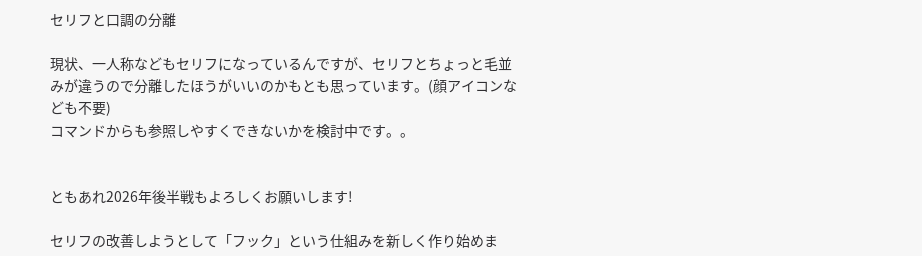セリフと口調の分離

現状、一人称などもセリフになっているんですが、セリフとちょっと毛並みが違うので分離したほうがいいのかもとも思っています。(顔アイコンなども不要)
コマンドからも参照しやすくできないかを検討中です。。


ともあれ2026年後半戦もよろしくお願いします!

セリフの改善しようとして「フック」という仕組みを新しく作り始めま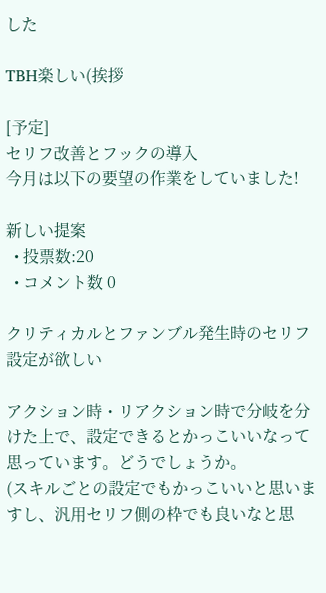した

TBH楽しい(挨拶

[予定]
セリフ改善とフックの導入
今月は以下の要望の作業をしていました!

新しい提案
  • 投票数:20
  • コメント数 0

クリティカルとファンブル発生時のセリフ設定が欲しい

アクション時・リアクション時で分岐を分けた上で、設定できるとかっこいいなって思っています。どうでしょうか。
(スキルごとの設定でもかっこいいと思いますし、汎用セリフ側の枠でも良いなと思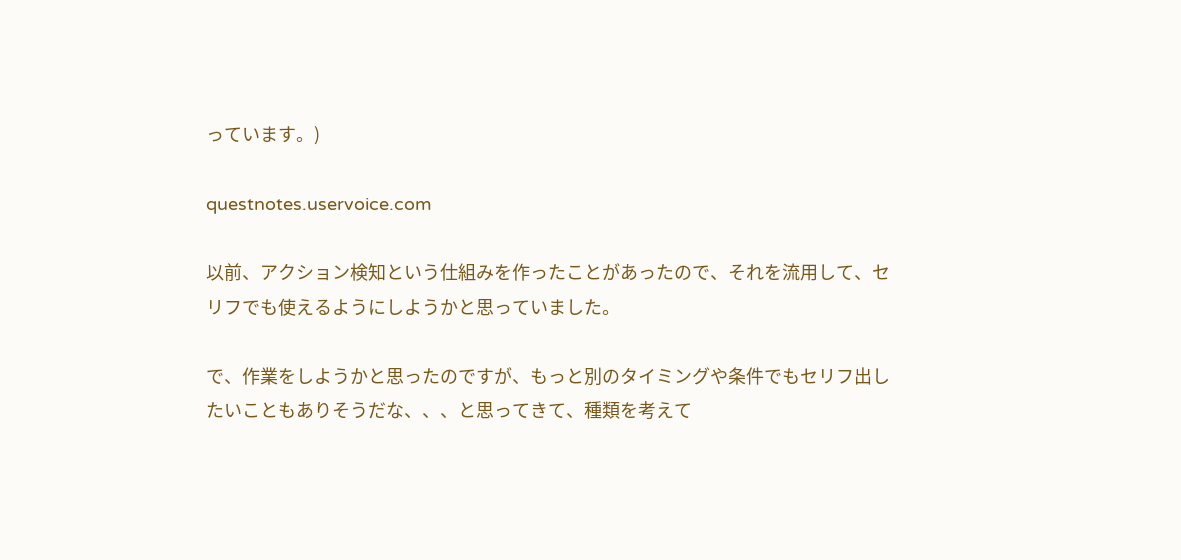っています。)

questnotes.uservoice.com

以前、アクション検知という仕組みを作ったことがあったので、それを流用して、セリフでも使えるようにしようかと思っていました。

で、作業をしようかと思ったのですが、もっと別のタイミングや条件でもセリフ出したいこともありそうだな、、、と思ってきて、種類を考えて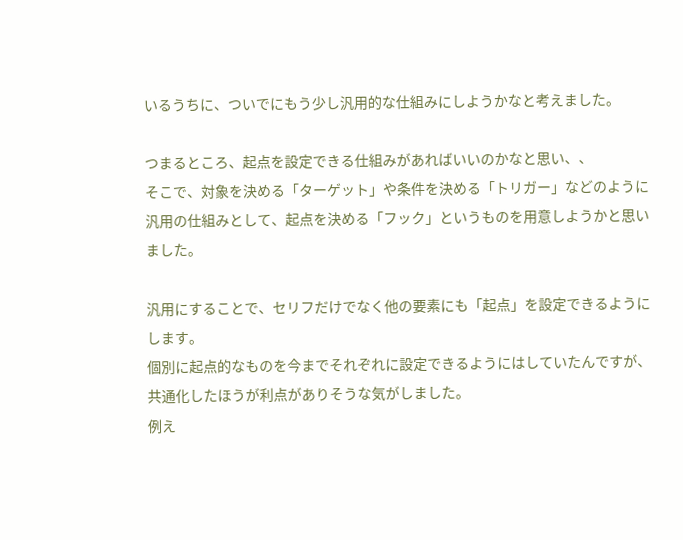いるうちに、ついでにもう少し汎用的な仕組みにしようかなと考えました。

つまるところ、起点を設定できる仕組みがあればいいのかなと思い、、
そこで、対象を決める「ターゲット」や条件を決める「トリガー」などのように汎用の仕組みとして、起点を決める「フック」というものを用意しようかと思いました。

汎用にすることで、セリフだけでなく他の要素にも「起点」を設定できるようにします。
個別に起点的なものを今までそれぞれに設定できるようにはしていたんですが、共通化したほうが利点がありそうな気がしました。
例え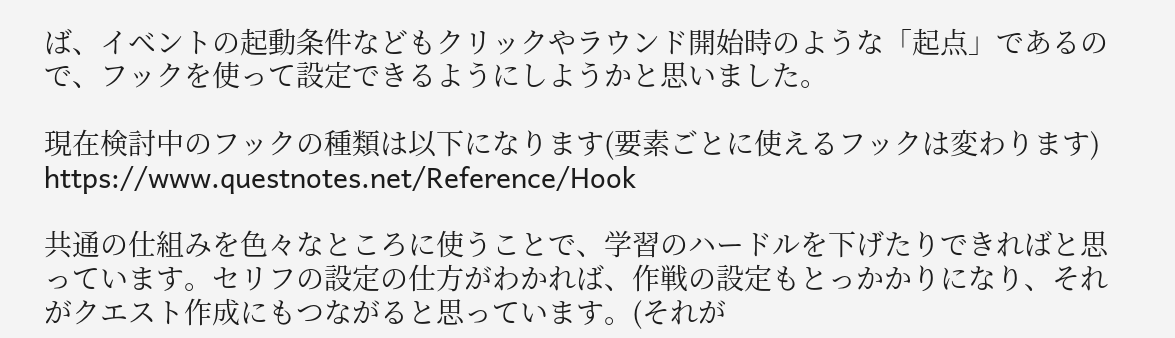ば、イベントの起動条件などもクリックやラウンド開始時のような「起点」であるので、フックを使って設定できるようにしようかと思いました。

現在検討中のフックの種類は以下になります(要素ごとに使えるフックは変わります)
https://www.questnotes.net/Reference/Hook

共通の仕組みを色々なところに使うことで、学習のハードルを下げたりできればと思っています。セリフの設定の仕方がわかれば、作戦の設定もとっかかりになり、それがクエスト作成にもつながると思っています。(それが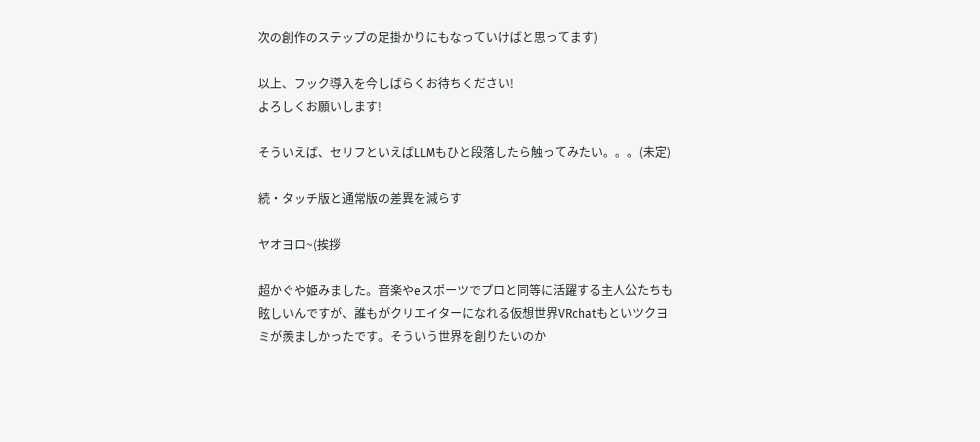次の創作のステップの足掛かりにもなっていけばと思ってます)

以上、フック導入を今しばらくお待ちください!
よろしくお願いします!

そういえば、セリフといえばLLMもひと段落したら触ってみたい。。。(未定)

続・タッチ版と通常版の差異を減らす

ヤオヨロ~(挨拶

超かぐや姫みました。音楽やeスポーツでプロと同等に活躍する主人公たちも眩しいんですが、誰もがクリエイターになれる仮想世界VRchatもといツクヨミが羨ましかったです。そういう世界を創りたいのか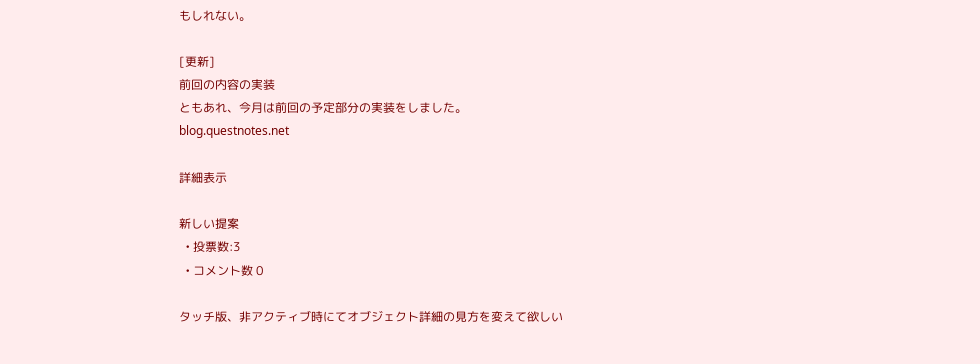もしれない。

[更新]
前回の内容の実装
ともあれ、今月は前回の予定部分の実装をしました。
blog.questnotes.net

詳細表示

新しい提案
  • 投票数:3
  • コメント数 0

タッチ版、非アクティブ時にてオブジェクト詳細の見方を変えて欲しい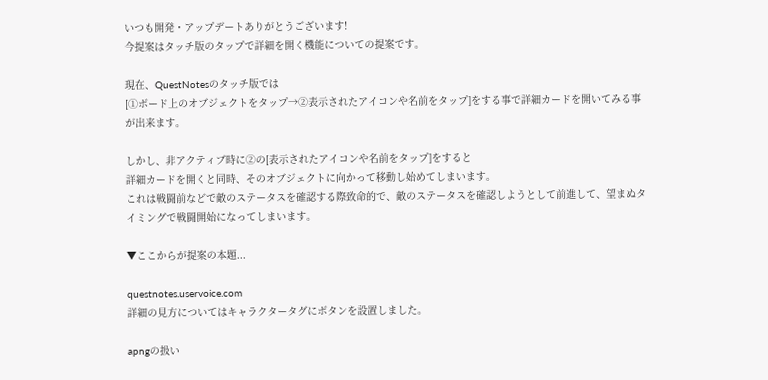いつも開発・アップデートありがとうございます!
今提案はタッチ版のタップで詳細を開く機能についての提案です。

現在、QuestNotesのタッチ版では
[①ボード上のオブジェクトをタップ→②表示されたアイコンや名前をタップ]をする事で詳細カードを開いてみる事が出来ます。

しかし、非アクティブ時に②の[表示されたアイコンや名前をタップ]をすると
詳細カードを開くと同時、そのオブジェクトに向かって移動し始めてしまいます。
これは戦闘前などで敵のステータスを確認する際致命的で、敵のステータスを確認しようとして前進して、望まぬタイミングで戦闘開始になってしまいます。

▼ここからが提案の本題...

questnotes.uservoice.com
詳細の見方についてはキャラクタータグにボタンを設置しました。

apngの扱い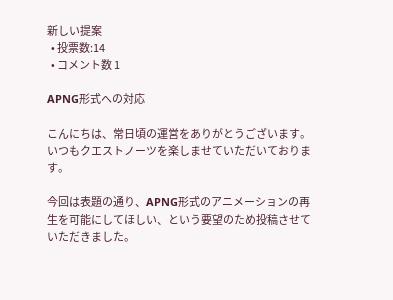新しい提案
  • 投票数:14
  • コメント数 1

APNG形式への対応

こんにちは、常日頃の運営をありがとうございます。
いつもクエストノーツを楽しませていただいております。

今回は表題の通り、APNG形式のアニメーションの再生を可能にしてほしい、という要望のため投稿させていただきました。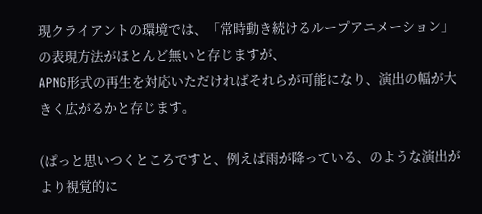現クライアントの環境では、「常時動き続けるループアニメーション」の表現方法がほとんど無いと存じますが、
APNG形式の再生を対応いただければそれらが可能になり、演出の幅が大きく広がるかと存じます。

(ぱっと思いつくところですと、例えば雨が降っている、のような演出がより視覚的に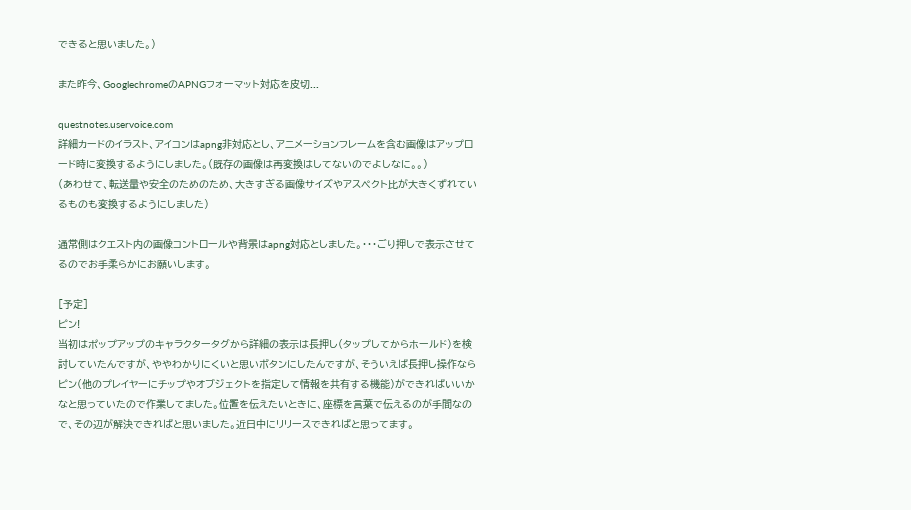できると思いました。)

また昨今、GooglechromeのAPNGフォーマット対応を皮切...

questnotes.uservoice.com
詳細カードのイラスト、アイコンはapng非対応とし、アニメーションフレームを含む画像はアップロード時に変換するようにしました。(既存の画像は再変換はしてないのでよしなに。。)
(あわせて、転送量や安全のためのため、大きすぎる画像サイズやアスペクト比が大きくずれているものも変換するようにしました)

通常側はクエスト内の画像コントロールや背景はapng対応としました。・・・ごり押しで表示させてるのでお手柔らかにお願いします。

[予定]
ピン!
当初はポップアップのキャラクタータグから詳細の表示は長押し(タップしてからホールド)を検討していたんですが、ややわかりにくいと思いボタンにしたんですが、そういえば長押し操作ならピン(他のプレイヤーにチップやオブジェクトを指定して情報を共有する機能)ができればいいかなと思っていたので作業してました。位置を伝えたいときに、座標を言葉で伝えるのが手間なので、その辺が解決できればと思いました。近日中にリリースできればと思ってます。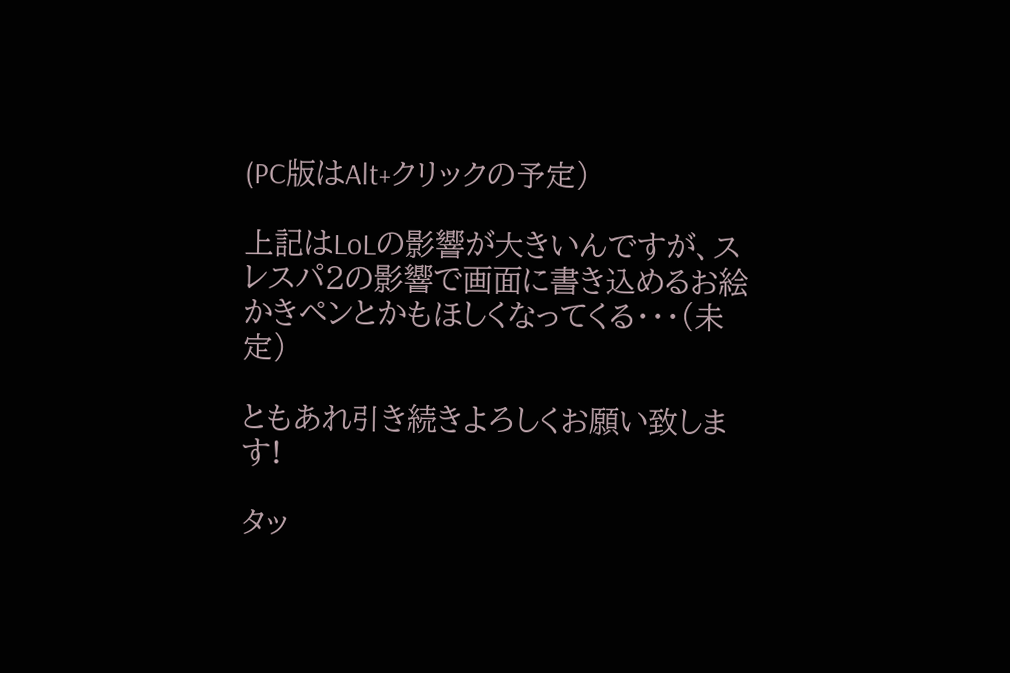(PC版はAlt+クリックの予定)

上記はLoLの影響が大きいんですが、スレスパ2の影響で画面に書き込めるお絵かきペンとかもほしくなってくる・・・(未定)

ともあれ引き続きよろしくお願い致します!

タッ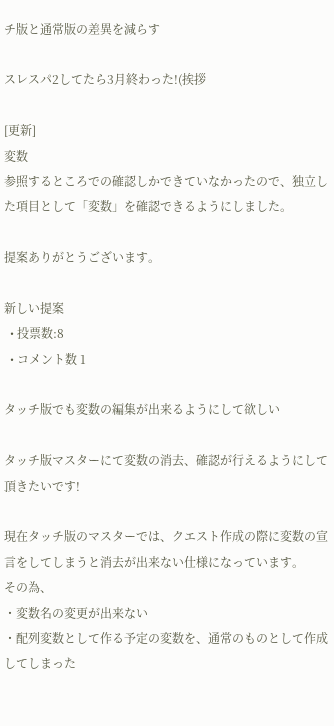チ版と通常版の差異を減らす

スレスパ2してたら3月終わった!(挨拶

[更新]
変数
参照するところでの確認しかできていなかったので、独立した項目として「変数」を確認できるようにしました。

提案ありがとうございます。

新しい提案
  • 投票数:8
  • コメント数 1

タッチ版でも変数の編集が出来るようにして欲しい

タッチ版マスターにて変数の消去、確認が行えるようにして頂きたいです!

現在タッチ版のマスターでは、クエスト作成の際に変数の宣言をしてしまうと消去が出来ない仕様になっています。
その為、
・変数名の変更が出来ない
・配列変数として作る予定の変数を、通常のものとして作成してしまった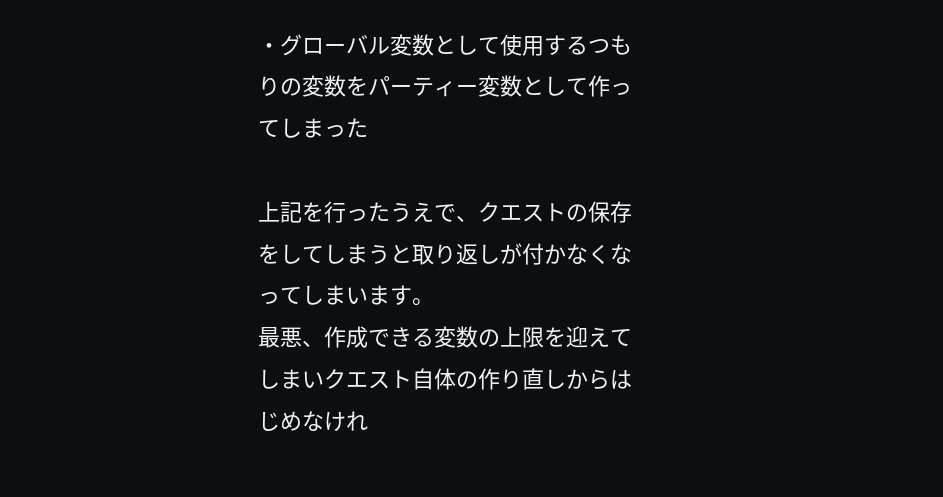・グローバル変数として使用するつもりの変数をパーティー変数として作ってしまった

上記を行ったうえで、クエストの保存をしてしまうと取り返しが付かなくなってしまいます。
最悪、作成できる変数の上限を迎えてしまいクエスト自体の作り直しからはじめなけれ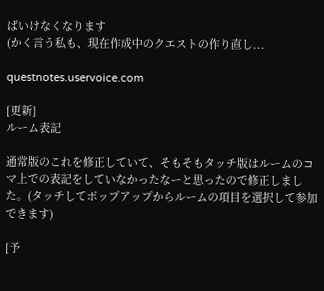ばいけなくなります
(かく言う私も、現在作成中のクエストの作り直し...

questnotes.uservoice.com

[更新]
ルーム表記

通常版のこれを修正していて、そもそもタッチ版はルームのコマ上での表記をしていなかったなーと思ったので修正しました。(タッチしてポップアップからルームの項目を選択して参加できます)

[予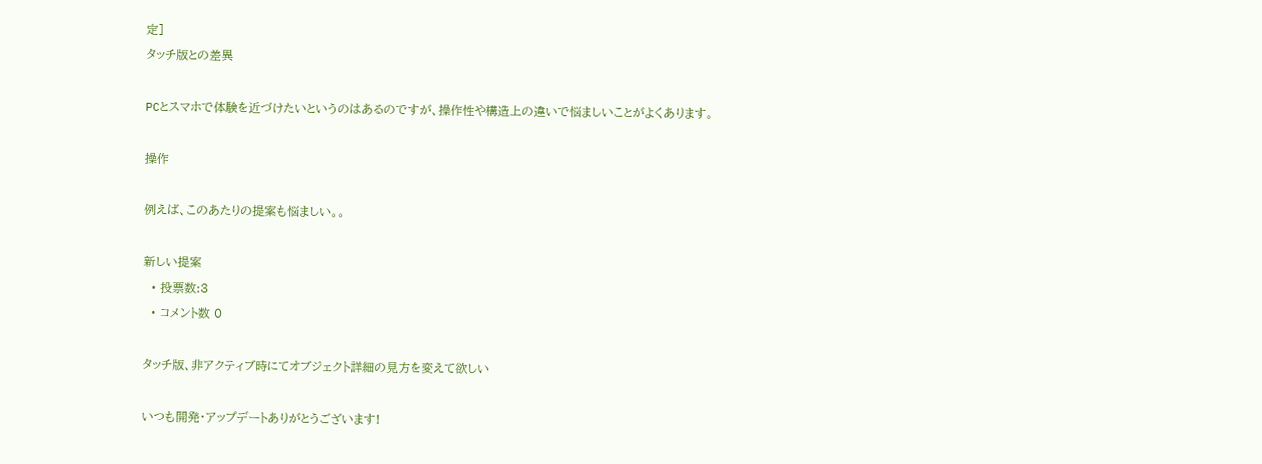定]
タッチ版との差異

PCとスマホで体験を近づけたいというのはあるのですが、操作性や構造上の違いで悩ましいことがよくあります。

操作

例えば、このあたりの提案も悩ましい。。

新しい提案
  • 投票数:3
  • コメント数 0

タッチ版、非アクティブ時にてオブジェクト詳細の見方を変えて欲しい

いつも開発・アップデートありがとうございます!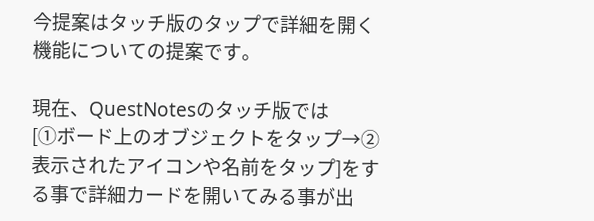今提案はタッチ版のタップで詳細を開く機能についての提案です。

現在、QuestNotesのタッチ版では
[①ボード上のオブジェクトをタップ→②表示されたアイコンや名前をタップ]をする事で詳細カードを開いてみる事が出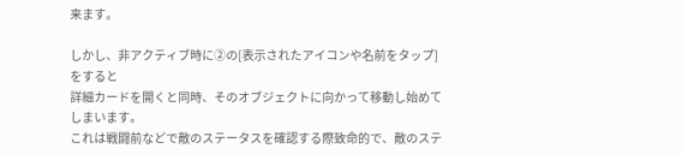来ます。

しかし、非アクティブ時に②の[表示されたアイコンや名前をタップ]をすると
詳細カードを開くと同時、そのオブジェクトに向かって移動し始めてしまいます。
これは戦闘前などで敵のステータスを確認する際致命的で、敵のステ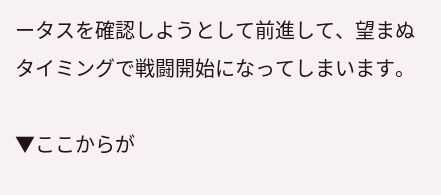ータスを確認しようとして前進して、望まぬタイミングで戦闘開始になってしまいます。

▼ここからが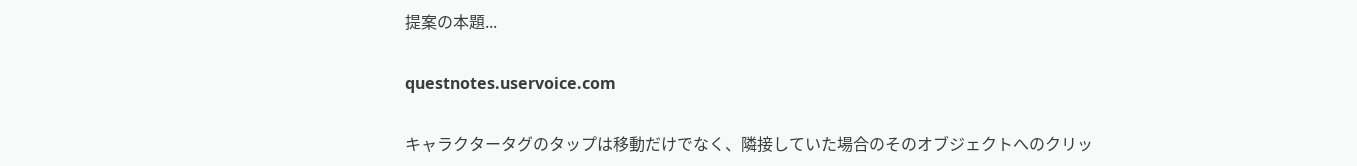提案の本題...

questnotes.uservoice.com

キャラクタータグのタップは移動だけでなく、隣接していた場合のそのオブジェクトへのクリッ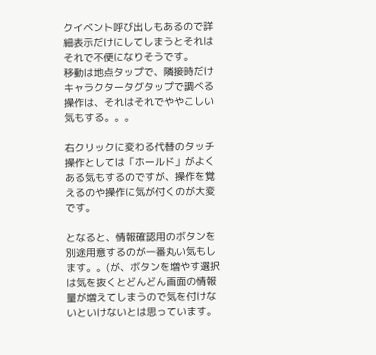クイベント呼び出しもあるので詳細表示だけにしてしまうとそれはそれで不便になりそうです。
移動は地点タップで、隣接時だけキャラクタータグタップで調べる操作は、それはそれでややこしい気もする。。。

右クリックに変わる代替のタッチ操作としては「ホールド」がよくある気もするのですが、操作を覚えるのや操作に気が付くのが大変です。

となると、情報確認用のボタンを別途用意するのが一番丸い気もします。。(が、ボタンを増やす選択は気を抜くとどんどん画面の情報量が増えてしまうので気を付けないといけないとは思っています。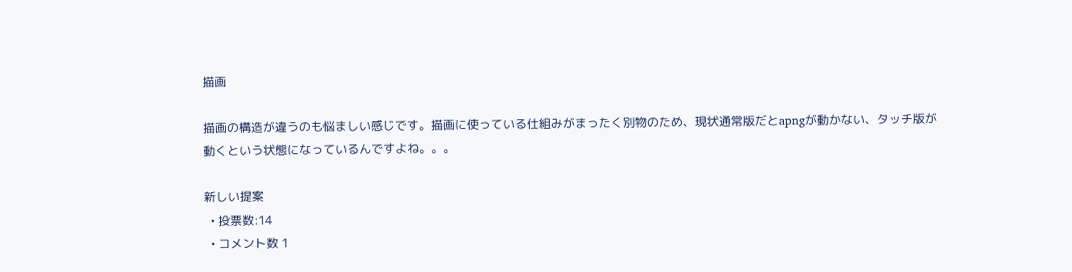描画

描画の構造が違うのも悩ましい感じです。描画に使っている仕組みがまったく別物のため、現状通常版だとapngが動かない、タッチ版が動くという状態になっているんですよね。。。

新しい提案
  • 投票数:14
  • コメント数 1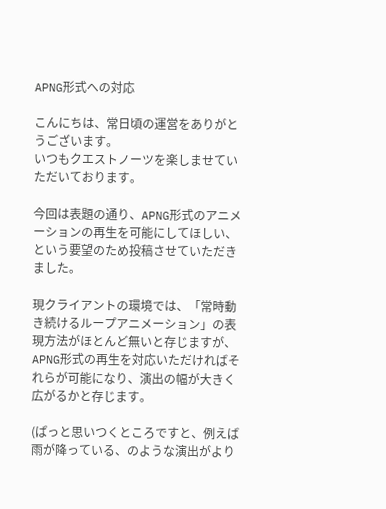APNG形式への対応

こんにちは、常日頃の運営をありがとうございます。
いつもクエストノーツを楽しませていただいております。

今回は表題の通り、APNG形式のアニメーションの再生を可能にしてほしい、という要望のため投稿させていただきました。

現クライアントの環境では、「常時動き続けるループアニメーション」の表現方法がほとんど無いと存じますが、
APNG形式の再生を対応いただければそれらが可能になり、演出の幅が大きく広がるかと存じます。

(ぱっと思いつくところですと、例えば雨が降っている、のような演出がより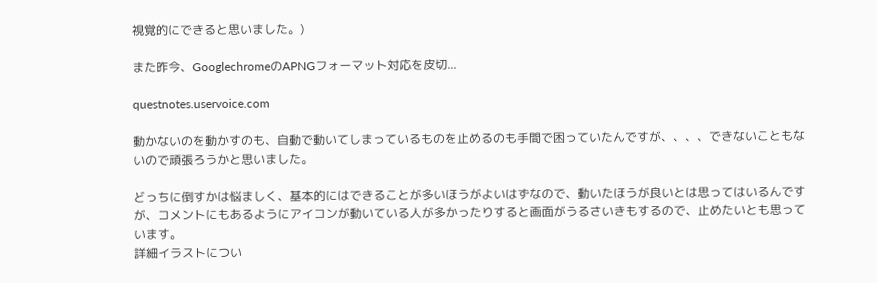視覚的にできると思いました。)

また昨今、GooglechromeのAPNGフォーマット対応を皮切...

questnotes.uservoice.com

動かないのを動かすのも、自動で動いてしまっているものを止めるのも手間で困っていたんですが、、、、できないこともないので頑張ろうかと思いました。

どっちに倒すかは悩ましく、基本的にはできることが多いほうがよいはずなので、動いたほうが良いとは思ってはいるんですが、コメントにもあるようにアイコンが動いている人が多かったりすると画面がうるさいきもするので、止めたいとも思っています。
詳細イラストについ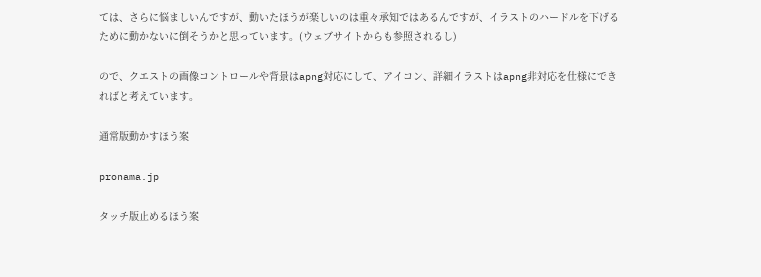ては、さらに悩ましいんですが、動いたほうが楽しいのは重々承知ではあるんですが、イラストのハードルを下げるために動かないに倒そうかと思っています。(ウェブサイトからも参照されるし)

ので、クエストの画像コントロールや背景はapng対応にして、アイコン、詳細イラストはapng非対応を仕様にできればと考えています。

通常版動かすほう案

pronama.jp

タッチ版止めるほう案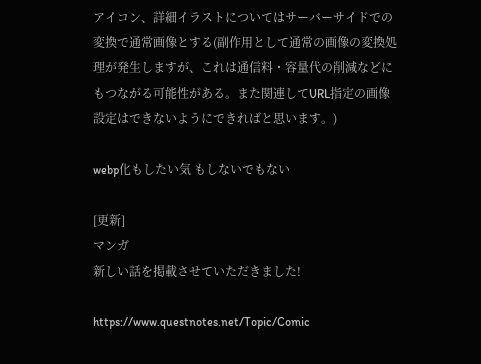アイコン、詳細イラストについてはサーバーサイドでの変換で通常画像とする(副作用として通常の画像の変換処理が発生しますが、これは通信料・容量代の削減などにもつながる可能性がある。また関連してURL指定の画像設定はできないようにできればと思います。)

webp化もしたい気 もしないでもない

[更新]
マンガ
新しい話を掲載させていただきました!

https://www.questnotes.net/Topic/Comic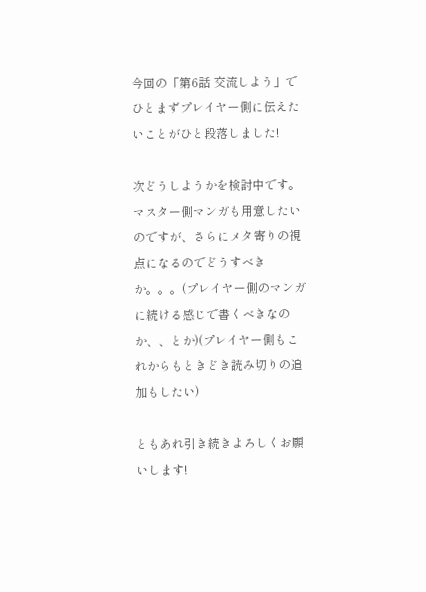今回の「第6話 交流しよう」でひとまずプレイヤー側に伝えたいことがひと段落しました!

次どうしようかを検討中です。
マスター側マンガも用意したいのですが、さらにメタ寄りの視点になるのでどうすべきか。。。(プレイヤー側のマンガに続ける感じで書くべきなのか、、とか)(プレイヤー側もこれからもときどき読み切りの追加もしたい)

ともあれ引き続きよろしくお願いします!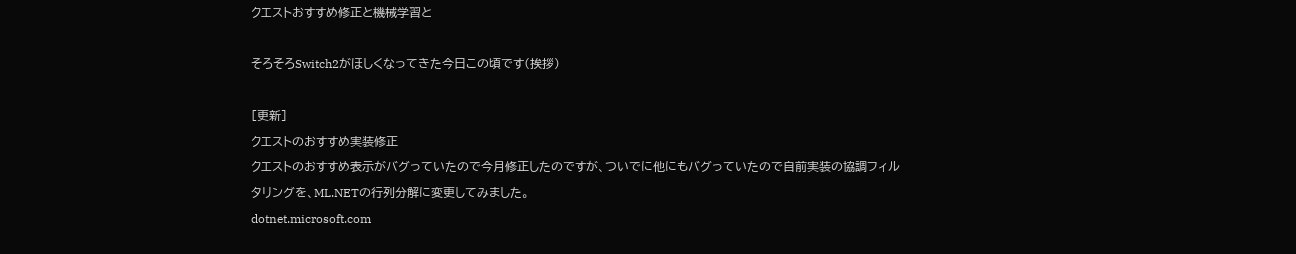クエストおすすめ修正と機械学習と

そろそろSwitch2がほしくなってきた今日この頃です(挨拶)

[更新]
クエストのおすすめ実装修正
クエストのおすすめ表示がバグっていたので今月修正したのですが、ついでに他にもバグっていたので自前実装の協調フィルタリングを、ML.NETの行列分解に変更してみました。
dotnet.microsoft.com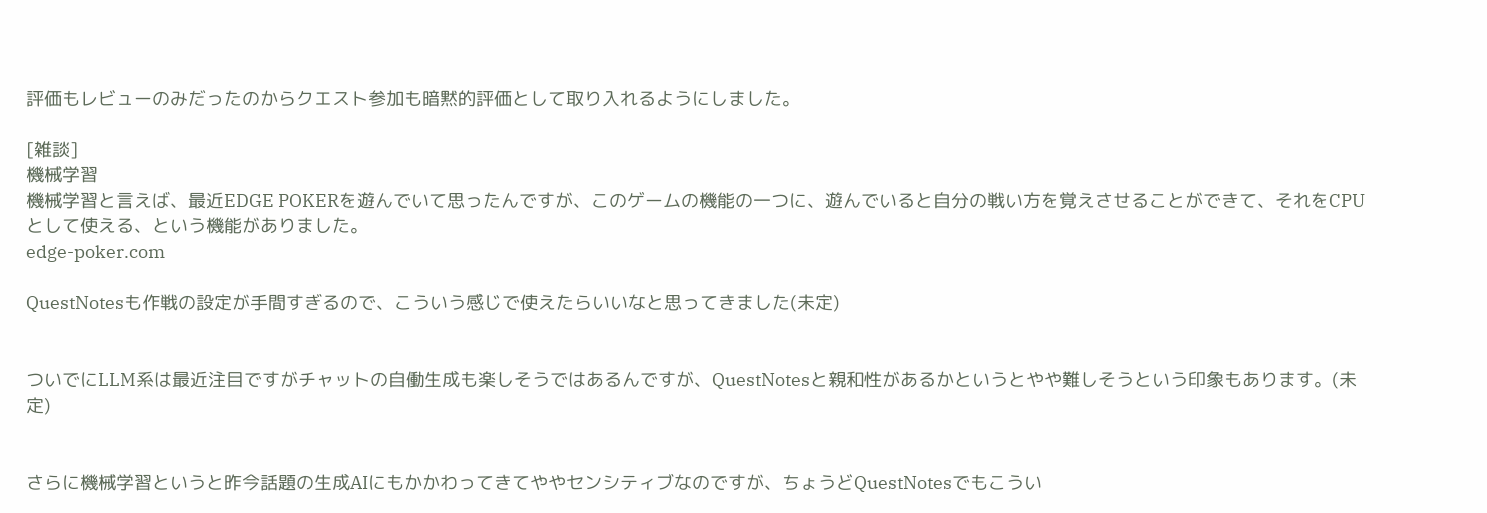評価もレビューのみだったのからクエスト参加も暗黙的評価として取り入れるようにしました。

[雑談]
機械学習
機械学習と言えば、最近EDGE POKERを遊んでいて思ったんですが、このゲームの機能の一つに、遊んでいると自分の戦い方を覚えさせることができて、それをCPUとして使える、という機能がありました。
edge-poker.com

QuestNotesも作戦の設定が手間すぎるので、こういう感じで使えたらいいなと思ってきました(未定)


ついでにLLM系は最近注目ですがチャットの自働生成も楽しそうではあるんですが、QuestNotesと親和性があるかというとやや難しそうという印象もあります。(未定)


さらに機械学習というと昨今話題の生成AIにもかかわってきてややセンシティブなのですが、ちょうどQuestNotesでもこうい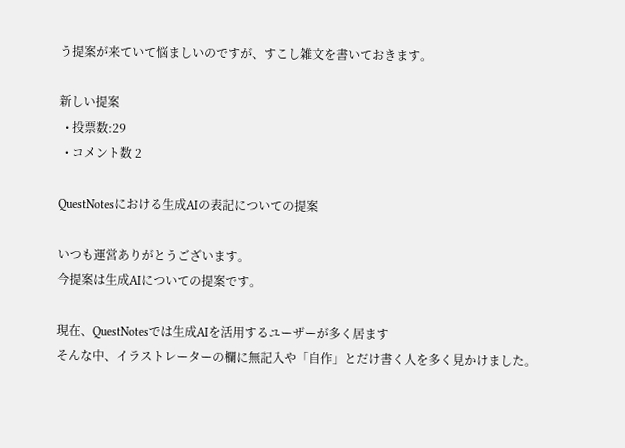う提案が来ていて悩ましいのですが、すこし雑文を書いておきます。

新しい提案
  • 投票数:29
  • コメント数 2

QuestNotesにおける生成AIの表記についての提案

いつも運営ありがとうございます。
今提案は生成AIについての提案です。

現在、QuestNotesでは生成AIを活用するユーザーが多く居ます
そんな中、イラストレーターの欄に無記入や「自作」とだけ書く人を多く見かけました。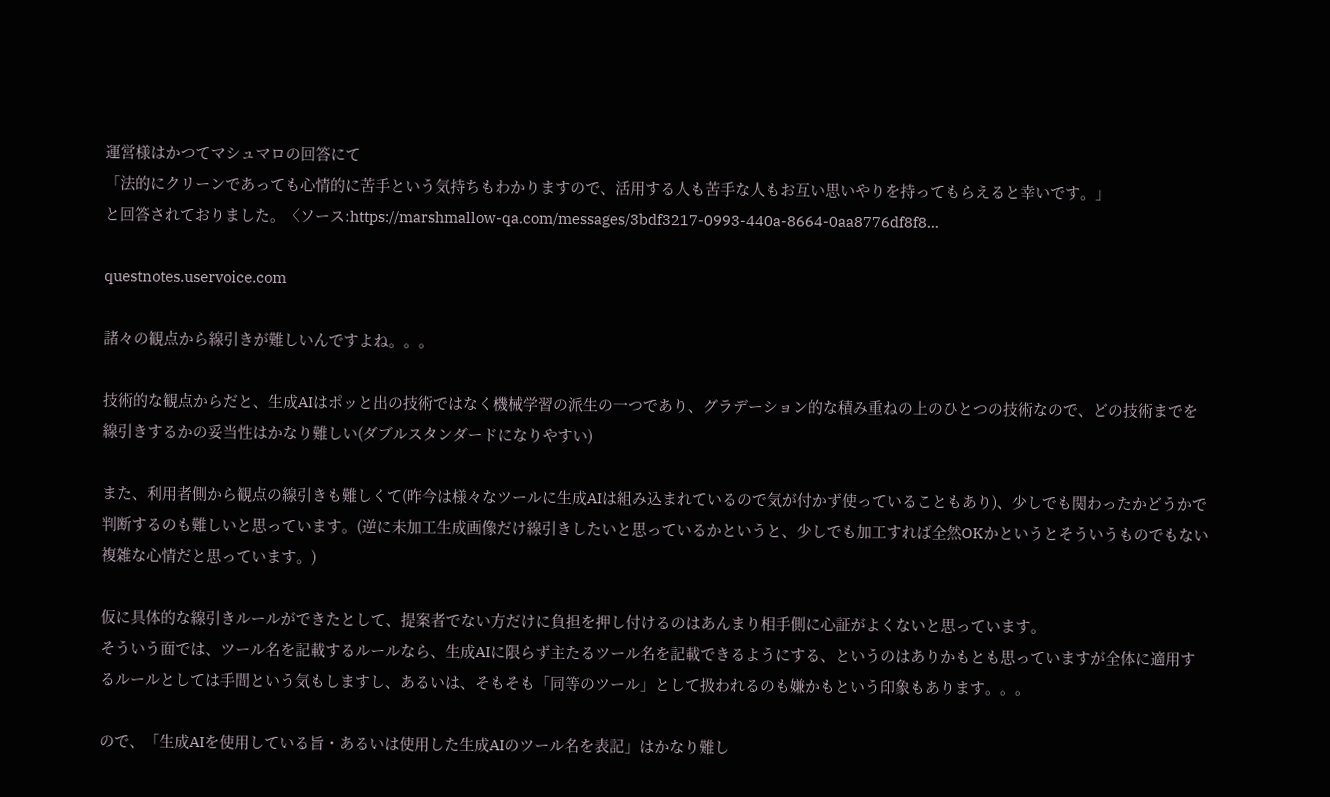運営様はかつてマシュマロの回答にて
「法的にクリーンであっても心情的に苦手という気持ちもわかりますので、活用する人も苦手な人もお互い思いやりを持ってもらえると幸いです。」
と回答されておりました。〈ソース:https://marshmallow-qa.com/messages/3bdf3217-0993-440a-8664-0aa8776df8f8...

questnotes.uservoice.com

諸々の観点から線引きが難しいんですよね。。。

技術的な観点からだと、生成AIはポッと出の技術ではなく機械学習の派生の一つであり、グラデーション的な積み重ねの上のひとつの技術なので、どの技術までを線引きするかの妥当性はかなり難しい(ダブルスタンダードになりやすい)

また、利用者側から観点の線引きも難しくて(昨今は様々なツールに生成AIは組み込まれているので気が付かず使っていることもあり)、少しでも関わったかどうかで判断するのも難しいと思っています。(逆に未加工生成画像だけ線引きしたいと思っているかというと、少しでも加工すれば全然OKかというとそういうものでもない複雑な心情だと思っています。)

仮に具体的な線引きルールができたとして、提案者でない方だけに負担を押し付けるのはあんまり相手側に心証がよくないと思っています。
そういう面では、ツール名を記載するルールなら、生成AIに限らず主たるツール名を記載できるようにする、というのはありかもとも思っていますが全体に適用するルールとしては手間という気もしますし、あるいは、そもそも「同等のツール」として扱われるのも嫌かもという印象もあります。。。

ので、「生成AIを使用している旨・あるいは使用した生成AIのツール名を表記」はかなり難し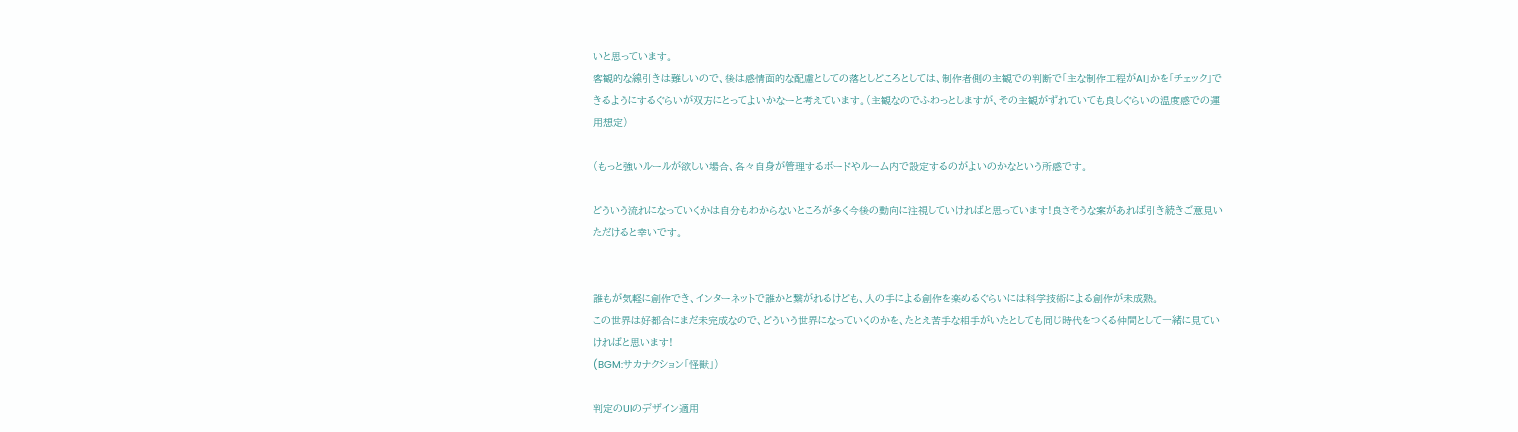いと思っています。
客観的な線引きは難しいので、後は感情面的な配慮としての落としどころとしては、制作者側の主観での判断で「主な制作工程がAI」かを「チェック」できるようにするぐらいが双方にとってよいかなーと考えています。(主観なのでふわっとしますが、その主観がずれていても良しぐらいの温度感での運用想定)

(もっと強いルールが欲しい場合、各々自身が管理するボードやルーム内で設定するのがよいのかなという所感です。

どういう流れになっていくかは自分もわからないところが多く今後の動向に注視していければと思っています!良さそうな案があれば引き続きご意見いただけると幸いです。


誰もが気軽に創作でき、インターネットで誰かと繋がれるけども、人の手による創作を楽めるぐらいには科学技術による創作が未成熟。
この世界は好都合にまだ未完成なので、どういう世界になっていくのかを、たとえ苦手な相手がいたとしても同じ時代をつくる仲間として一緒に見ていければと思います!
(BGM:サカナクション「怪獣」)

判定のUIのデザイン適用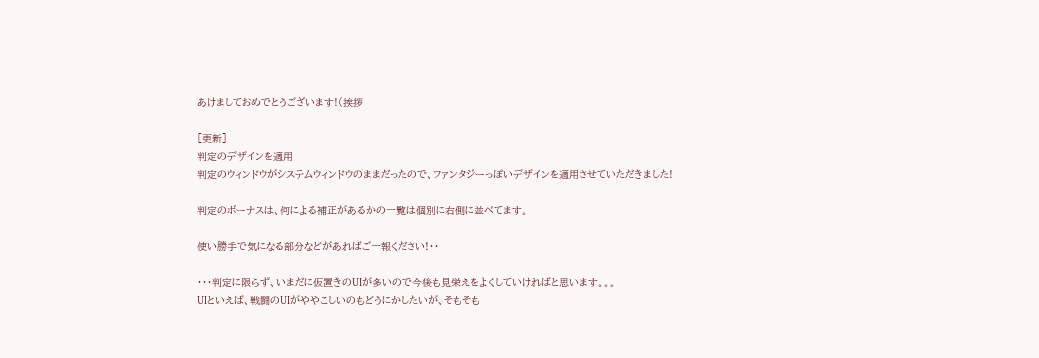あけましておめでとうございます!(挨拶

[更新]
判定のデザインを適用
判定のウィンドウがシステムウィンドウのままだったので、ファンタジーっぽいデザインを適用させていただきました!

判定のボーナスは、何による補正があるかの一覧は個別に右側に並べてます。

使い勝手で気になる部分などがあればご一報ください!・・

・・・判定に限らず、いまだに仮置きのUIが多いので今後も見栄えをよくしていければと思います。。。
UIといえば、戦闘のUIがややこしいのもどうにかしたいが、そもそも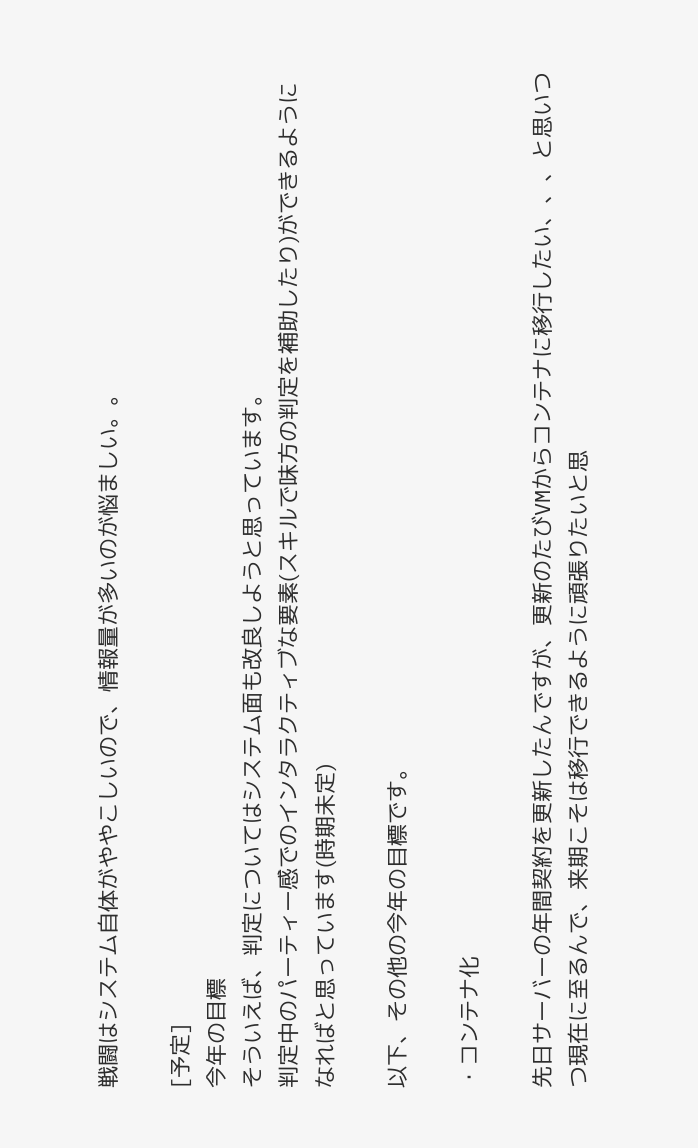戦闘はシステム自体がややこしいので、情報量が多いのが悩ましい。。

[予定]
今年の目標
そういえば、判定についてはシステム面も改良しようと思っています。
判定中のパーティー感でのインタラクティブな要素(スキルで味方の判定を補助したり)ができるようになればと思っています(時期未定)

以下、その他の今年の目標です。

・コンテナ化

先日サーバーの年間契約を更新したんですが、更新のたびVMからコンテナに移行したい、、、と思いつつ現在に至るんで、来期こそは移行できるように頑張りたいと思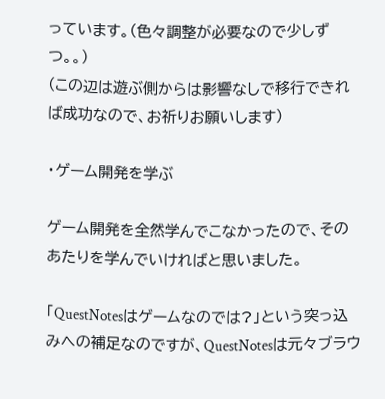っています。(色々調整が必要なので少しずつ。。)
(この辺は遊ぶ側からは影響なしで移行できれば成功なので、お祈りお願いします)

・ゲーム開発を学ぶ

ゲーム開発を全然学んでこなかったので、そのあたりを学んでいければと思いました。

「QuestNotesはゲームなのでは?」という突っ込みへの補足なのですが、QuestNotesは元々ブラウ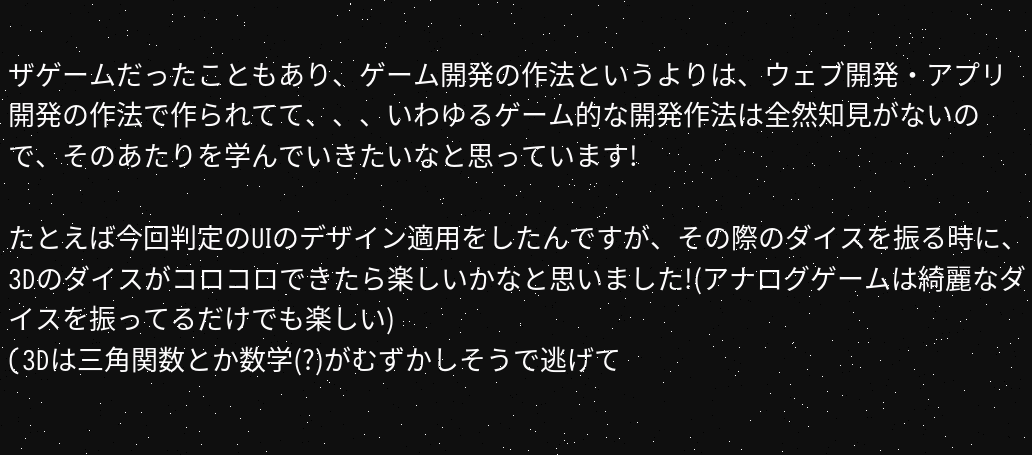ザゲームだったこともあり、ゲーム開発の作法というよりは、ウェブ開発・アプリ開発の作法で作られてて、、、いわゆるゲーム的な開発作法は全然知見がないので、そのあたりを学んでいきたいなと思っています!

たとえば今回判定のUIのデザイン適用をしたんですが、その際のダイスを振る時に、3Dのダイスがコロコロできたら楽しいかなと思いました!(アナログゲームは綺麗なダイスを振ってるだけでも楽しい)
(3Dは三角関数とか数学(?)がむずかしそうで逃げて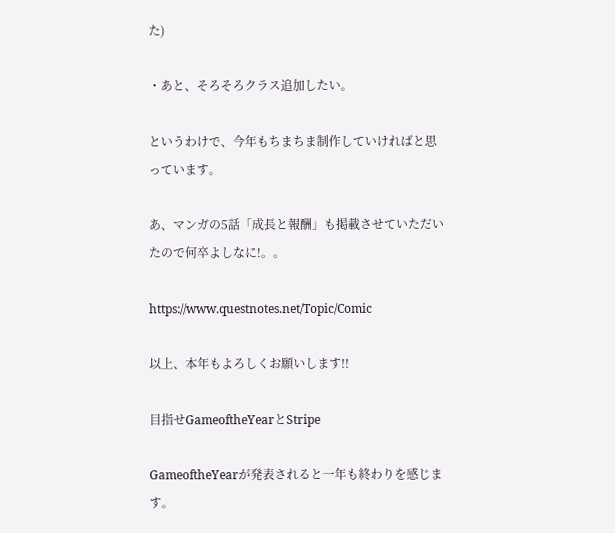た)

・あと、そろそろクラス追加したい。

というわけで、今年もちまちま制作していければと思っています。

あ、マンガの5話「成長と報酬」も掲載させていただいたので何卒よしなに!。。

https://www.questnotes.net/Topic/Comic

以上、本年もよろしくお願いします!!

目指せGameoftheYearとStripe

GameoftheYearが発表されると一年も終わりを感じます。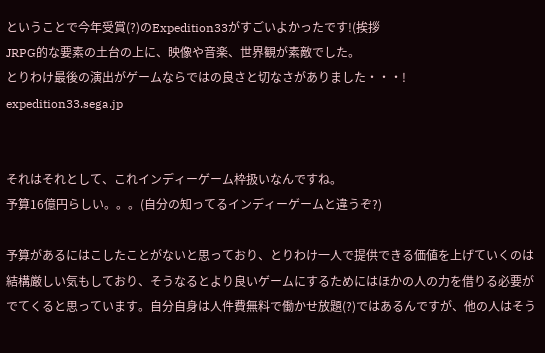ということで今年受賞(?)のExpedition33がすごいよかったです!(挨拶
JRPG的な要素の土台の上に、映像や音楽、世界観が素敵でした。
とりわけ最後の演出がゲームならではの良さと切なさがありました・・・!
expedition33.sega.jp


それはそれとして、これインディーゲーム枠扱いなんですね。
予算16億円らしい。。。(自分の知ってるインディーゲームと違うぞ?)

予算があるにはこしたことがないと思っており、とりわけ一人で提供できる価値を上げていくのは結構厳しい気もしており、そうなるとより良いゲームにするためにはほかの人の力を借りる必要がでてくると思っています。自分自身は人件費無料で働かせ放題(?)ではあるんですが、他の人はそう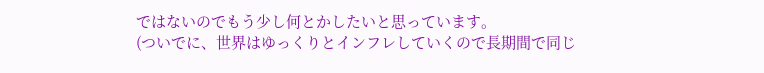ではないのでもう少し何とかしたいと思っています。
(ついでに、世界はゆっくりとインフレしていくので長期間で同じ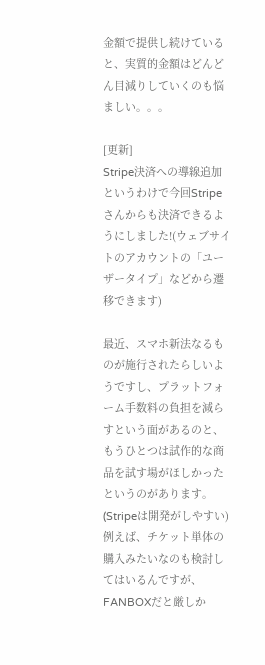金額で提供し続けていると、実質的金額はどんどん目減りしていくのも悩ましい。。。

[更新]
Stripe決済への導線追加
というわけで今回Stripeさんからも決済できるようにしました!(ウェブサイトのアカウントの「ユーザータイプ」などから遷移できます)

最近、スマホ新法なるものが施行されたらしいようですし、プラットフォーム手数料の負担を減らすという面があるのと、もうひとつは試作的な商品を試す場がほしかったというのがあります。(Stripeは開発がしやすい)
例えば、チケット単体の購入みたいなのも検討してはいるんですが、FANBOXだと厳しか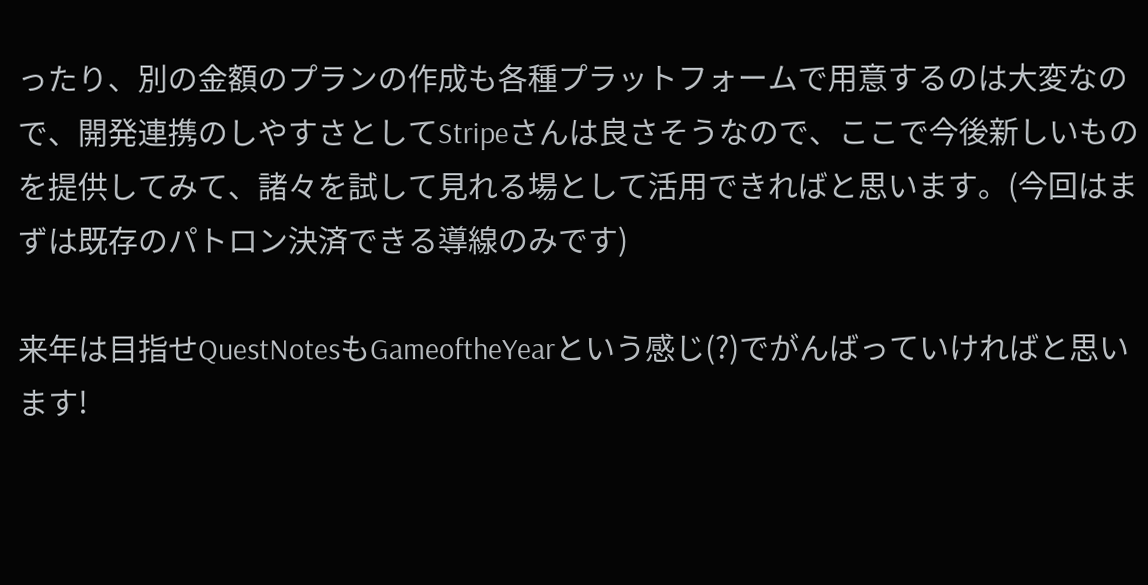ったり、別の金額のプランの作成も各種プラットフォームで用意するのは大変なので、開発連携のしやすさとしてStripeさんは良さそうなので、ここで今後新しいものを提供してみて、諸々を試して見れる場として活用できればと思います。(今回はまずは既存のパトロン決済できる導線のみです)

来年は目指せQuestNotesもGameoftheYearという感じ(?)でがんばっていければと思います!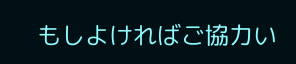もしよければご協力い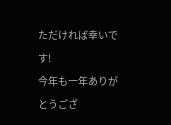ただければ幸いです!
今年も一年ありがとうござ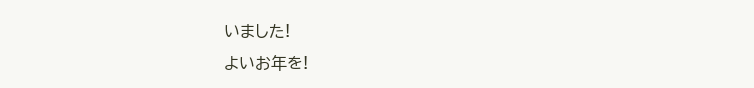いました!
よいお年を!